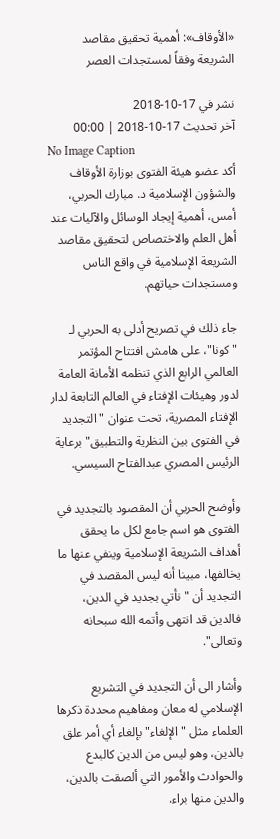«الأوقاف»: أهمية تحقيق مقاصد الشريعة وفقاً لمستجدات العصر

نشر في 17-10-2018
آخر تحديث 17-10-2018 | 00:00
No Image Caption
أكد عضو هيئة الفتوى بوزارة الأوقاف والشؤون الإسلامية د. مبارك الحربي، أمس، أهمية إيجاد الوسائل والآليات عند أهل العلم والاختصاص لتحقيق مقاصد الشريعة الإسلامية في واقع الناس ومستجدات حياتهم.

جاء ذلك في تصريح أدلى به الحربي لـ "كونا"، على هامش افتتاح المؤتمر العالمي الرابع الذي تنظمه الأمانة العامة لدور وهيئات الإفتاء في العالم التابعة لدار الإفتاء المصرية، تحت عنوان "التجديد في الفتوى بين النظرية والتطبيق" برعاية الرئيس المصري عبدالفتاح السيسي.

وأوضح الحربي أن المقصود بالتجديد في الفتوى هو اسم جامع لكل ما يحقق أهداف الشريعة الإسلامية وينفي عنها ما يخالفها، مبينا أنه ليس المقصد في التجديد أن "نأتي بجديد في الدين، فالدين قد انتهى وأتمه الله سبحانه وتعالى".

وأشار الى أن التجديد في التشريع الإسلامي له معان ومفاهيم محددة ذكرها العلماء مثل "الإلغاء" بإلغاء أي أمر علق بالدين، وهو ليس من الدين كالبدع والحوادث والأمور التي ألصقت بالدين، والدين منها براء.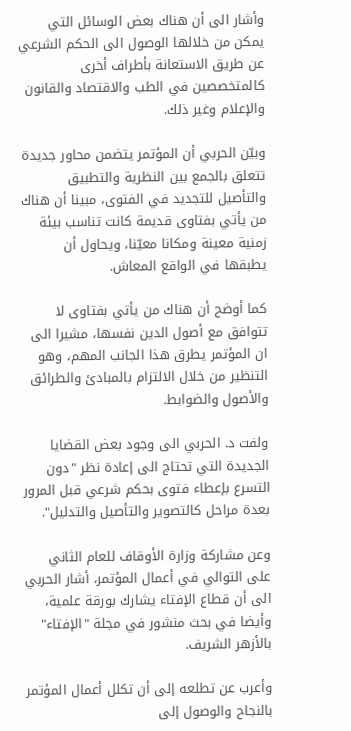وأشار الى أن هناك بعض الوسائل التي يمكن من خلالها الوصول الى الحكم الشرعي عن طريق الاستعانة بأطراف أخرى كالمتخصصين في الطب والاقتصاد والقانون والإعلام وغير ذلك.

وبيّن الحربي أن المؤتمر يتضمن محاور جديدة تتعلق بالجمع بين النظرية والتطبيق والتأصيل للتجديد في الفتوى، مبينا أن هناك من يأتي بفتاوى قديمة كانت تناسب بيئة زمنية معينة ومكانا معيّنا، ويحاول أن يطبقها في الواقع المعاش.

كما أوضح أن هناك من يأتي بفتاوى لا تتوافق مع أصول الدين نفسها، مشيرا الى ان المؤتمر يطرق هذا الجانب المهم، وهو التنظير من خلال الالتزام بالمبادئ والطرائق والأصول والضوابط.

ولفت د. الحربي الى وجود بعض القضايا الجديدة التي تحتاج الى إعادة نظر "دون التسرع بإعطاء فتوى بحكم شرعي قبل المرور بعدة مراحل كالتصوير والتأصيل والتدليل".

وعن مشاركة وزارة الأوقاف للعام الثاني على التوالي في أعمال المؤتمر، أشار الحربي الى أن قطاع الإفتاء يشارك بورقة علمية، وأيضا في بحث منشور في مجلة "الإفتاء" بالأزهر الشريف.

وأعرب عن تطلعه إلى أن تكلل أعمال المؤتمر بالنجاح والوصول إلى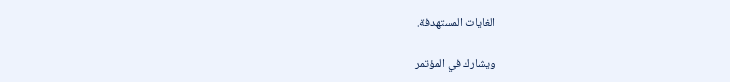الغايات المستهدفة.

ويشارك في المؤتمر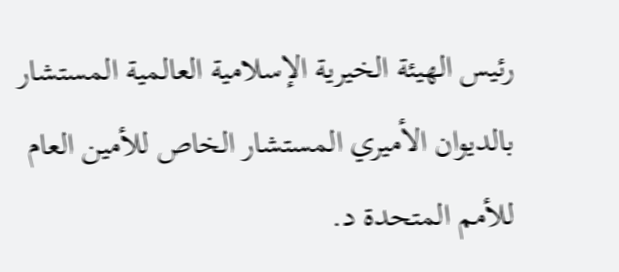رئيس الهيئة الخيرية الإسلامية العالمية المستشار بالديوان الأميري المستشار الخاص للأمين العام للأمم المتحدة د.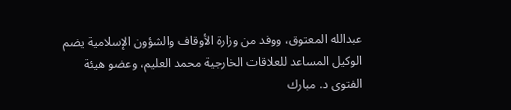عبدالله المعتوق، ووفد من وزارة الأوقاف والشؤون الإسلامية يضم الوكيل المساعد للعلاقات الخارجية محمد العليم، وعضو هيئة الفتوى د. مبارك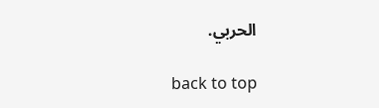الحربي.

back to top